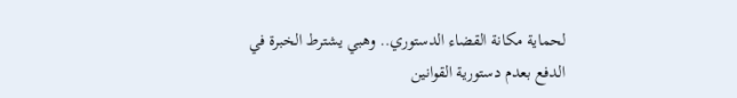لحماية مكانة القضاء الدستوري.. وهبي يشترط الخبرة في الدفع بعدم دستورية القوانين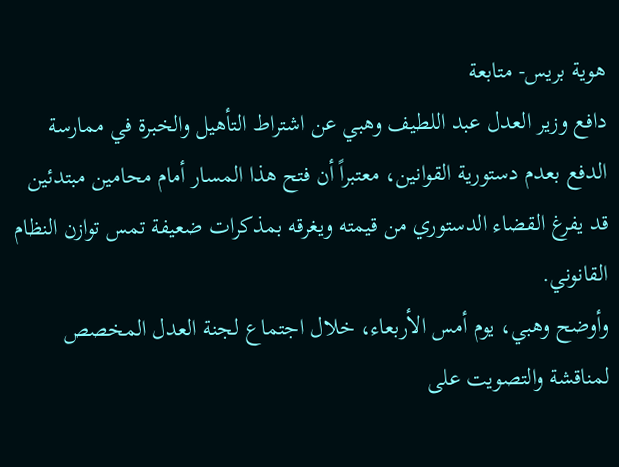هوية بريس- متابعة
دافع وزير العدل عبد اللطيف وهبي عن اشتراط التأهيل والخبرة في ممارسة الدفع بعدم دستورية القوانين، معتبراً أن فتح هذا المسار أمام محامين مبتدئين قد يفرغ القضاء الدستوري من قيمته ويغرقه بمذكرات ضعيفة تمس توازن النظام القانوني.
وأوضح وهبي، يوم أمس الأربعاء، خلال اجتماع لجنة العدل المخصص لمناقشة والتصويت على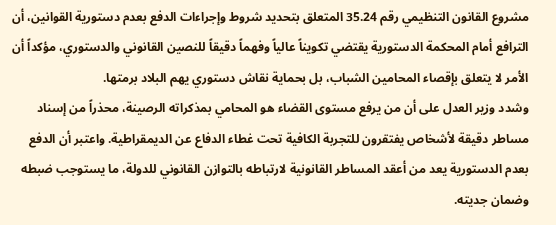مشروع القانون التنظيمي رقم 35.24 المتعلق بتحديد شروط وإجراءات الدفع بعدم دستورية القوانين، أن الترافع أمام المحكمة الدستورية يقتضي تكويناً عالياً وفهماً دقيقاً للنصين القانوني والدستوري، مؤكداً أن الأمر لا يتعلق بإقصاء المحامين الشباب، بل بحماية نقاش دستوري يهم البلاد برمتها.
وشدد وزير العدل على أن من يرفع مستوى القضاء هو المحامي بمذكراته الرصينة، محذراً من إسناد مساطر دقيقة لأشخاص يفتقرون للتجربة الكافية تحت غطاء الدفاع عن الديمقراطية. واعتبر أن الدفع بعدم الدستورية يعد من أعقد المساطر القانونية لارتباطه بالتوازن القانوني للدولة، ما يستوجب ضبطه وضمان جديته.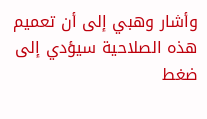وأشار وهبي إلى أن تعميم هذه الصلاحية سيؤدي إلى ضغط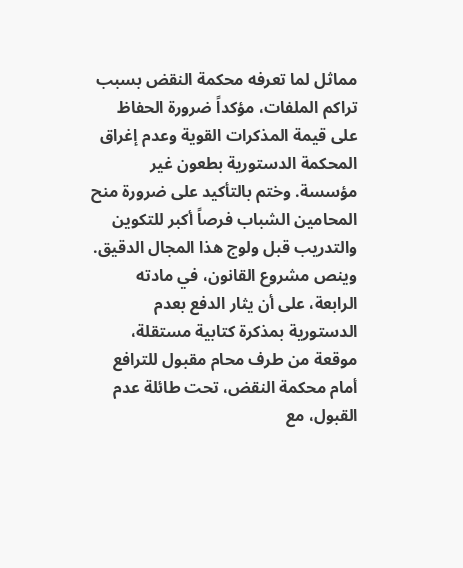مماثل لما تعرفه محكمة النقض بسبب تراكم الملفات، مؤكداً ضرورة الحفاظ على قيمة المذكرات القوية وعدم إغراق المحكمة الدستورية بطعون غير مؤسسة. وختم بالتأكيد على ضرورة منح المحامين الشباب فرصاً أكبر للتكوين والتدريب قبل ولوج هذا المجال الدقيق.
وينص مشروع القانون، في مادته الرابعة، على أن يثار الدفع بعدم الدستورية بمذكرة كتابية مستقلة، موقعة من طرف محام مقبول للترافع أمام محكمة النقض، تحت طائلة عدم القبول، مع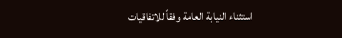استثناء النيابة العامة وفقاً للاتفاقيات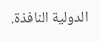الدولية النافذة.